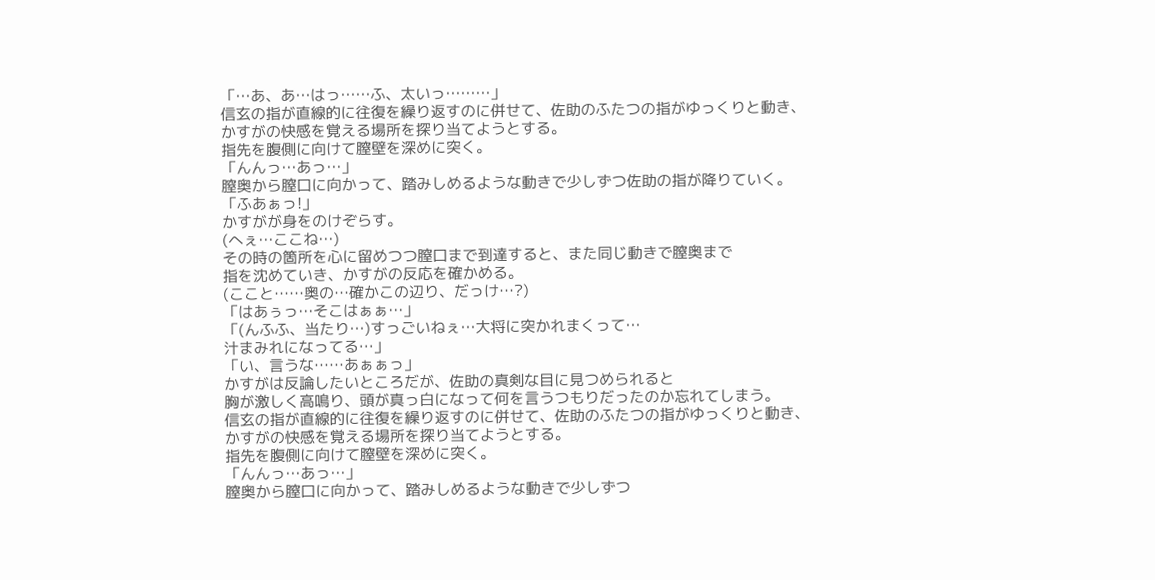「…あ、あ…はっ……ふ、太いっ………」
信玄の指が直線的に往復を繰り返すのに併せて、佐助のふたつの指がゆっくりと動き、
かすがの快感を覚える場所を探り当てようとする。
指先を腹側に向けて膣壁を深めに突く。
「んんっ…あっ…」
膣奥から膣口に向かって、踏みしめるような動きで少しずつ佐助の指が降りていく。
「ふあぁっ!」
かすがが身をのけぞらす。
(へぇ…ここね…)
その時の箇所を心に留めつつ膣口まで到達すると、また同じ動きで膣奥まで
指を沈めていき、かすがの反応を確かめる。
(ここと……奥の…確かこの辺り、だっけ…?)
「はあぅっ…そこはぁぁ…」
「(んふふ、当たり…)すっごいねぇ…大将に突かれまくって…
汁まみれになってる…」
「い、言うな……あぁぁっ」
かすがは反論したいところだが、佐助の真剣な目に見つめられると
胸が激しく高鳴り、頭が真っ白になって何を言うつもりだったのか忘れてしまう。
信玄の指が直線的に往復を繰り返すのに併せて、佐助のふたつの指がゆっくりと動き、
かすがの快感を覚える場所を探り当てようとする。
指先を腹側に向けて膣壁を深めに突く。
「んんっ…あっ…」
膣奥から膣口に向かって、踏みしめるような動きで少しずつ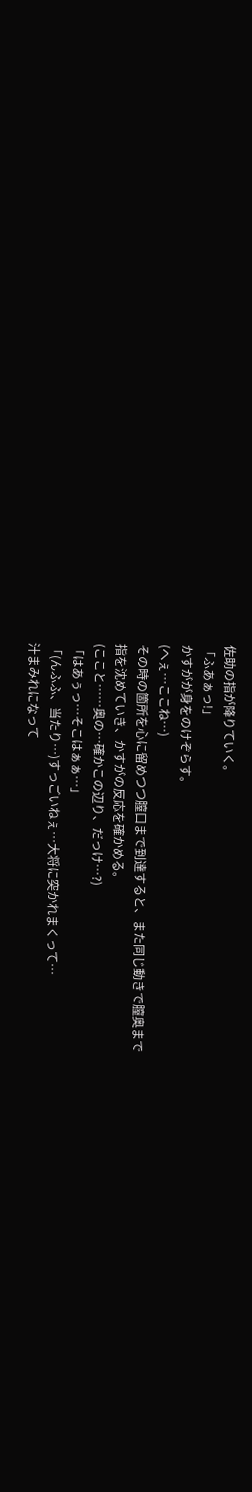佐助の指が降りていく。
「ふあぁっ!」
かすがが身をのけぞらす。
(へぇ…ここね…)
その時の箇所を心に留めつつ膣口まで到達すると、また同じ動きで膣奥まで
指を沈めていき、かすがの反応を確かめる。
(ここと……奥の…確かこの辺り、だっけ…?)
「はあぅっ…そこはぁぁ…」
「(んふふ、当たり…)すっごいねぇ…大将に突かれまくって…
汁まみれになって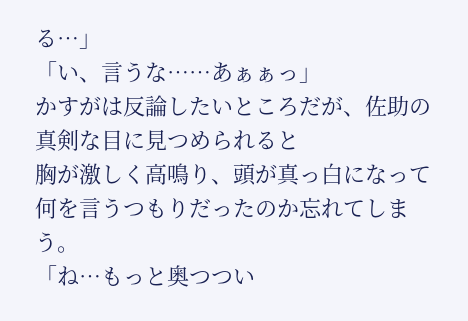る…」
「い、言うな……あぁぁっ」
かすがは反論したいところだが、佐助の真剣な目に見つめられると
胸が激しく高鳴り、頭が真っ白になって何を言うつもりだったのか忘れてしまう。
「ね…もっと奥つつい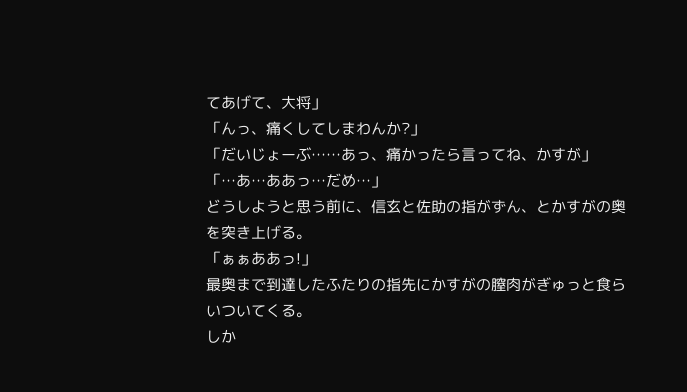てあげて、大将」
「んっ、痛くしてしまわんか?」
「だいじょーぶ……あっ、痛かったら言ってね、かすが」
「…あ…ああっ…だめ…」
どうしようと思う前に、信玄と佐助の指がずん、とかすがの奥を突き上げる。
「ぁぁああっ!」
最奥まで到達したふたりの指先にかすがの膣肉がぎゅっと食らいついてくる。
しか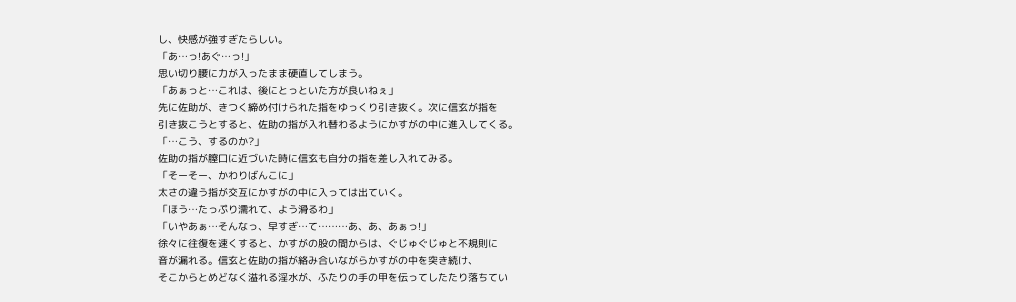し、快感が強すぎたらしい。
「あ…っ!あぐ…っ!」
思い切り腰に力が入ったまま硬直してしまう。
「あぁっと…これは、後にとっといた方が良いねぇ」
先に佐助が、きつく締め付けられた指をゆっくり引き抜く。次に信玄が指を
引き抜こうとすると、佐助の指が入れ替わるようにかすがの中に進入してくる。
「…こう、するのか?」
佐助の指が膣口に近づいた時に信玄も自分の指を差し入れてみる。
「そーそー、かわりばんこに」
太さの違う指が交互にかすがの中に入っては出ていく。
「ほう…たっぷり濡れて、よう滑るわ」
「いやあぁ…そんなっ、早すぎ…て………あ、あ、あぁっ!」
徐々に往復を速くすると、かすがの股の間からは、ぐじゅぐじゅと不規則に
音が漏れる。信玄と佐助の指が絡み合いながらかすがの中を突き続け、
そこからとめどなく溢れる淫水が、ふたりの手の甲を伝ってしたたり落ちてい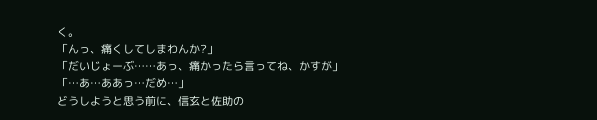く。
「んっ、痛くしてしまわんか?」
「だいじょーぶ……あっ、痛かったら言ってね、かすが」
「…あ…ああっ…だめ…」
どうしようと思う前に、信玄と佐助の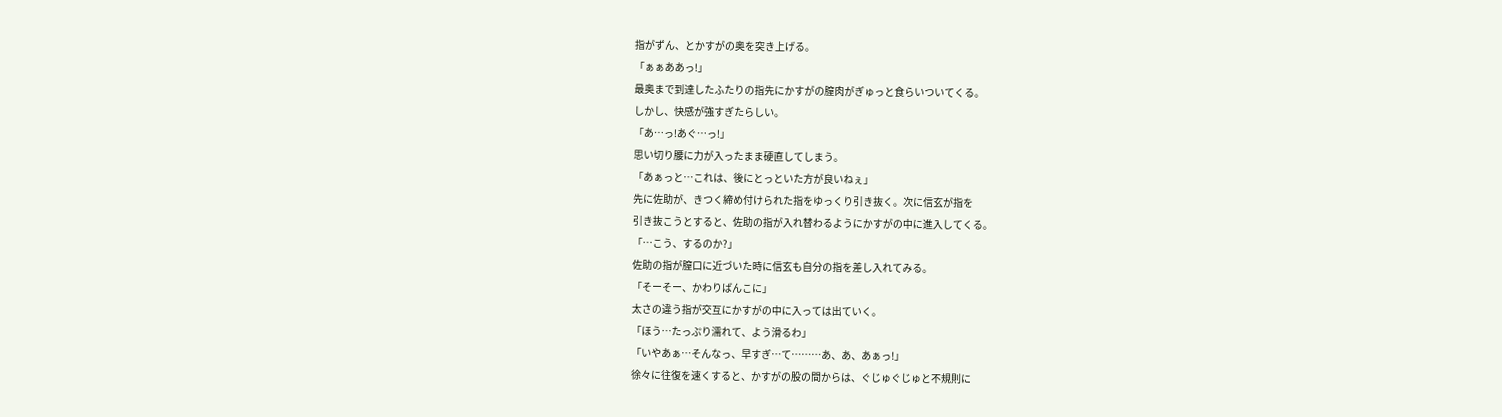指がずん、とかすがの奥を突き上げる。
「ぁぁああっ!」
最奥まで到達したふたりの指先にかすがの膣肉がぎゅっと食らいついてくる。
しかし、快感が強すぎたらしい。
「あ…っ!あぐ…っ!」
思い切り腰に力が入ったまま硬直してしまう。
「あぁっと…これは、後にとっといた方が良いねぇ」
先に佐助が、きつく締め付けられた指をゆっくり引き抜く。次に信玄が指を
引き抜こうとすると、佐助の指が入れ替わるようにかすがの中に進入してくる。
「…こう、するのか?」
佐助の指が膣口に近づいた時に信玄も自分の指を差し入れてみる。
「そーそー、かわりばんこに」
太さの違う指が交互にかすがの中に入っては出ていく。
「ほう…たっぷり濡れて、よう滑るわ」
「いやあぁ…そんなっ、早すぎ…て………あ、あ、あぁっ!」
徐々に往復を速くすると、かすがの股の間からは、ぐじゅぐじゅと不規則に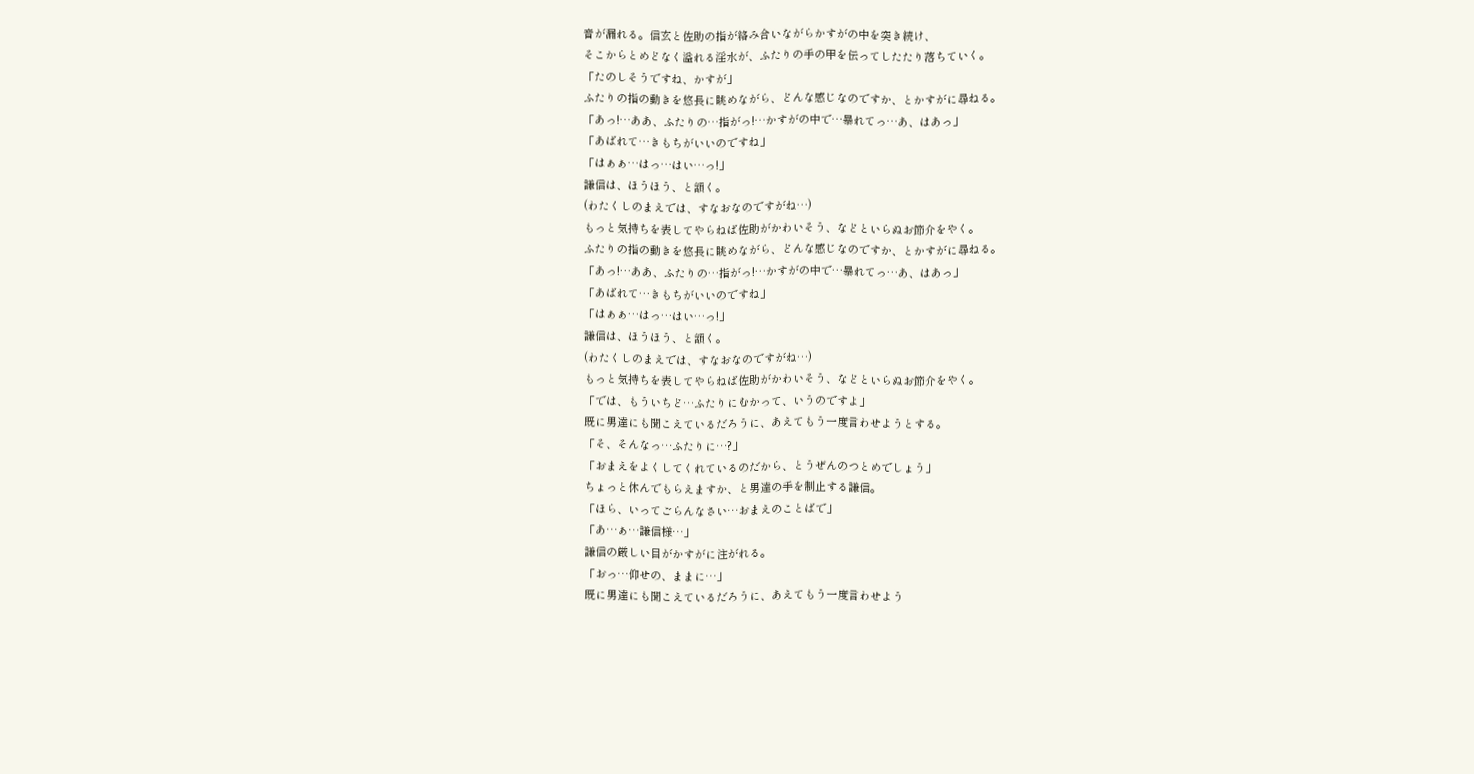音が漏れる。信玄と佐助の指が絡み合いながらかすがの中を突き続け、
そこからとめどなく溢れる淫水が、ふたりの手の甲を伝ってしたたり落ちていく。
「たのしそうですね、かすが」
ふたりの指の動きを悠長に眺めながら、どんな感じなのですか、とかすがに尋ねる。
「あっ!…ああ、ふたりの…指がっ!…かすがの中で…暴れてっ…あ、はあっ」
「あばれて…きもちがいいのですね」
「はぁぁ…はっ…はい…っ!」
謙信は、ほうほう、と頷く。
(わたくしのまえでは、すなおなのですがね…)
もっと気持ちを表してやらねば佐助がかわいそう、などといらぬお節介をやく。
ふたりの指の動きを悠長に眺めながら、どんな感じなのですか、とかすがに尋ねる。
「あっ!…ああ、ふたりの…指がっ!…かすがの中で…暴れてっ…あ、はあっ」
「あばれて…きもちがいいのですね」
「はぁぁ…はっ…はい…っ!」
謙信は、ほうほう、と頷く。
(わたくしのまえでは、すなおなのですがね…)
もっと気持ちを表してやらねば佐助がかわいそう、などといらぬお節介をやく。
「では、もういちど…ふたりにむかって、いうのですよ」
既に男達にも聞こえているだろうに、あえてもう一度言わせようとする。
「そ、そんなっ…ふたりに…?」
「おまえをよくしてくれているのだから、とうぜんのつとめでしょう」
ちょっと休んでもらえますか、と男達の手を制止する謙信。
「ほら、いってごらんなさい…おまえのことばで」
「あ…ぁ…謙信様…」
謙信の厳しい目がかすがに注がれる。
「おっ…仰せの、ままに…」
既に男達にも聞こえているだろうに、あえてもう一度言わせよう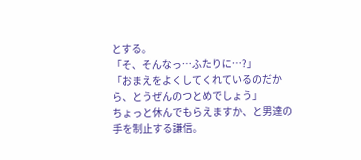とする。
「そ、そんなっ…ふたりに…?」
「おまえをよくしてくれているのだから、とうぜんのつとめでしょう」
ちょっと休んでもらえますか、と男達の手を制止する謙信。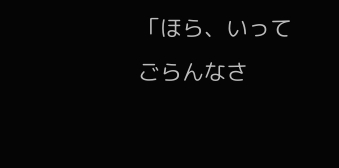「ほら、いってごらんなさ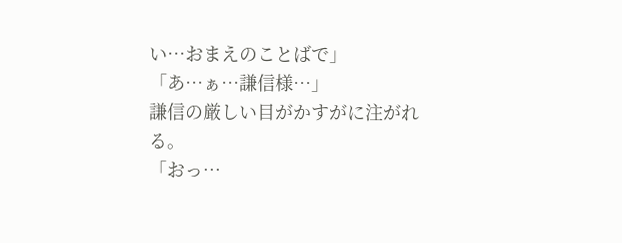い…おまえのことばで」
「あ…ぁ…謙信様…」
謙信の厳しい目がかすがに注がれる。
「おっ…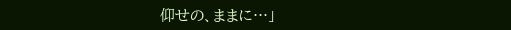仰せの、ままに…」